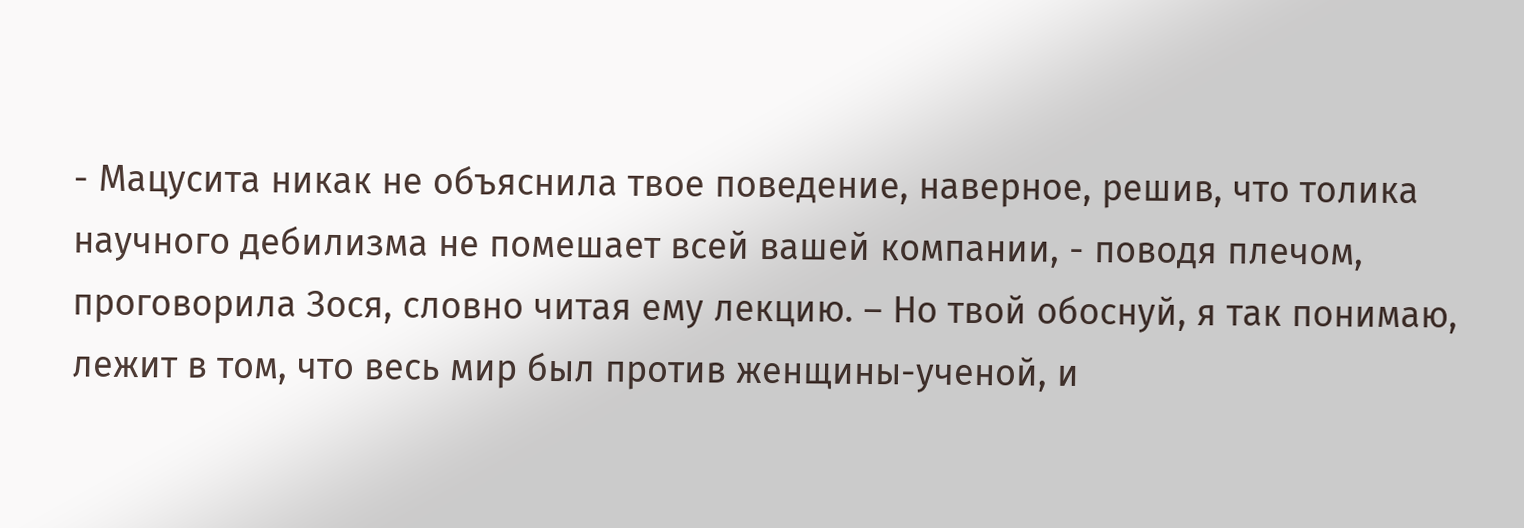- Мацусита никак не объяснила твое поведение, наверное, решив, что толика научного дебилизма не помешает всей вашей компании, - поводя плечом, проговорила Зося, словно читая ему лекцию. – Но твой обоснуй, я так понимаю, лежит в том, что весь мир был против женщины-ученой, и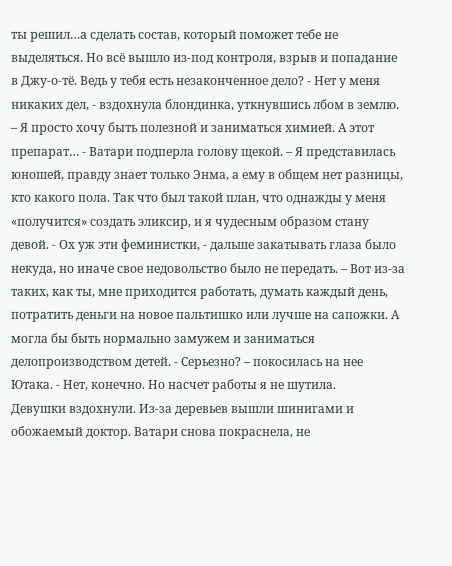ты решил…а сделать состав, который поможет тебе не выделяться. Но всё вышло из-под контроля, взрыв и попадание в Джу-о-тё. Ведь у тебя есть незаконченное дело? - Нет у меня никаких дел, - вздохнула блондинка, уткнувшись лбом в землю. – Я просто хочу быть полезной и заниматься химией. А этот препарат… - Ватари подперла голову щекой. – Я представилась юношей, правду знает только Энма, а ему в общем нет разницы, кто какого пола. Так что был такой план, что однажды у меня «получится» создать эликсир, и я чудесным образом стану девой. - Ох уж эти феминистки, - дальше закатывать глаза было некуда, но иначе свое недовольство было не передать. – Вот из-за таких, как ты, мне приходится работать, думать каждый день, потратить деньги на новое пальтишко или лучше на сапожки. А могла бы быть нормально замужем и заниматься делопроизводством детей. - Серьезно? – покосилась на нее Ютака. - Нет, конечно. Но насчет работы я не шутила.
Девушки вздохнули. Из-за деревьев вышли шинигами и обожаемый доктор. Ватари снова покраснела, не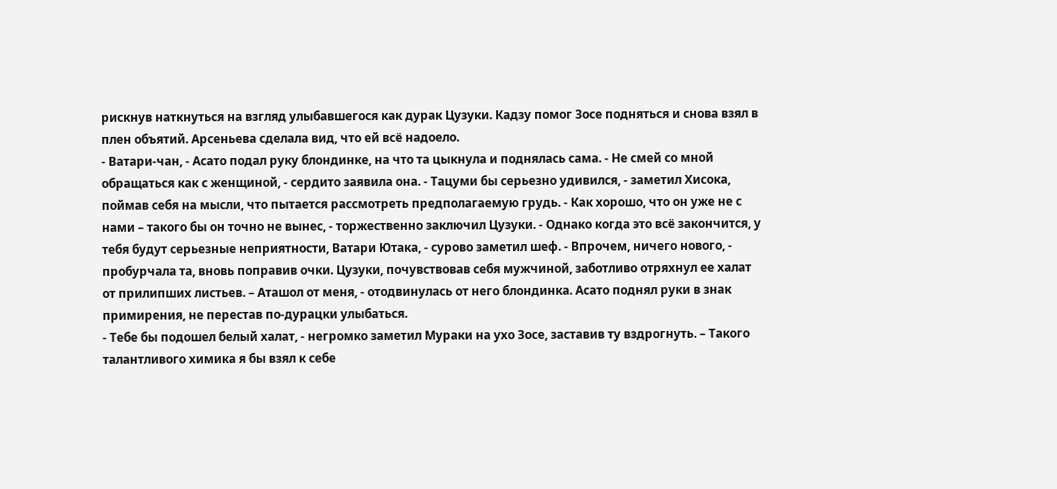рискнув наткнуться на взгляд улыбавшегося как дурак Цузуки. Кадзу помог Зосе подняться и снова взял в плен объятий. Арсеньева сделала вид, что ей всё надоело.
- Ватари-чан, - Асато подал руку блондинке, на что та цыкнула и поднялась сама. - Не смей со мной обращаться как с женщиной, - сердито заявила она. - Тацуми бы серьезно удивился, - заметил Хисока, поймав себя на мысли, что пытается рассмотреть предполагаемую грудь. - Как хорошо, что он уже не с нами – такого бы он точно не вынес, - торжественно заключил Цузуки. - Однако когда это всё закончится, у тебя будут серьезные неприятности, Ватари Ютака, - сурово заметил шеф. - Впрочем, ничего нового, - пробурчала та, вновь поправив очки. Цузуки, почувствовав себя мужчиной, заботливо отряхнул ее халат от прилипших листьев. – Аташол от меня, - отодвинулась от него блондинка. Асато поднял руки в знак примирения, не перестав по-дурацки улыбаться.
- Тебе бы подошел белый халат, - негромко заметил Мураки на ухо Зосе, заставив ту вздрогнуть. – Такого талантливого химика я бы взял к себе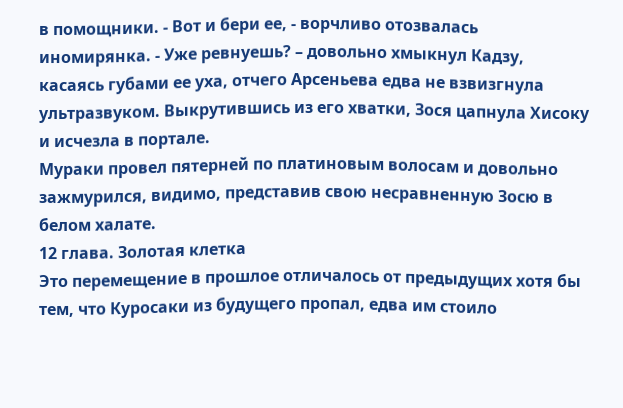в помощники. - Вот и бери ее, - ворчливо отозвалась иномирянка. - Уже ревнуешь? – довольно хмыкнул Кадзу, касаясь губами ее уха, отчего Арсеньева едва не взвизгнула ультразвуком. Выкрутившись из его хватки, Зося цапнула Хисоку и исчезла в портале.
Мураки провел пятерней по платиновым волосам и довольно зажмурился, видимо, представив свою несравненную Зосю в белом халате.
12 глава. Золотая клетка
Это перемещение в прошлое отличалось от предыдущих хотя бы тем, что Куросаки из будущего пропал, едва им стоило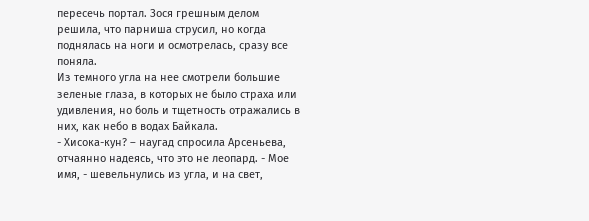пересечь портал. Зося грешным делом решила, что парниша струсил, но когда поднялась на ноги и осмотрелась, сразу все поняла.
Из темного угла на нее смотрели большие зеленые глаза, в которых не было страха или удивления, но боль и тщетность отражались в них, как небо в водах Байкала.
- Хисока-кун? – наугад спросила Арсеньева, отчаянно надеясь, что это не леопард. - Мое имя, - шевельнулись из угла, и на свет,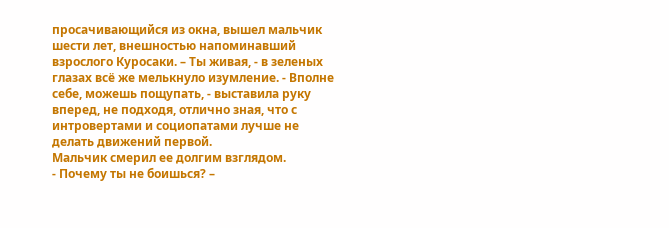просачивающийся из окна, вышел мальчик шести лет, внешностью напоминавший взрослого Куросаки. – Ты живая, - в зеленых глазах всё же мелькнуло изумление. - Вполне себе, можешь пощупать, - выставила руку вперед, не подходя, отлично зная, что с интровертами и социопатами лучше не делать движений первой.
Мальчик смерил ее долгим взглядом.
- Почему ты не боишься? –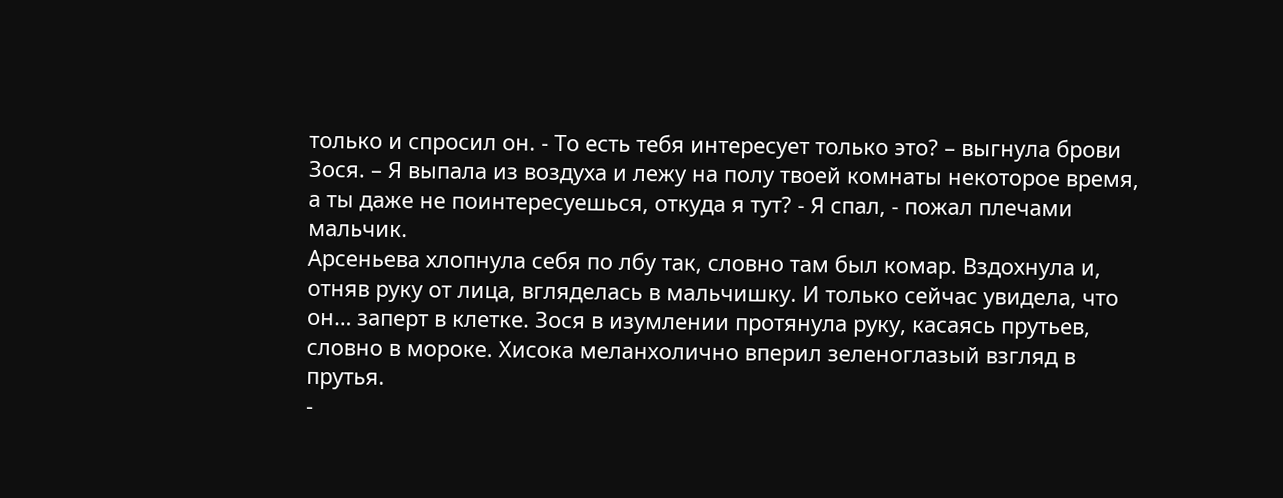только и спросил он. - То есть тебя интересует только это? – выгнула брови Зося. – Я выпала из воздуха и лежу на полу твоей комнаты некоторое время, а ты даже не поинтересуешься, откуда я тут? - Я спал, - пожал плечами мальчик.
Арсеньева хлопнула себя по лбу так, словно там был комар. Вздохнула и, отняв руку от лица, вгляделась в мальчишку. И только сейчас увидела, что он… заперт в клетке. Зося в изумлении протянула руку, касаясь прутьев, словно в мороке. Хисока меланхолично вперил зеленоглазый взгляд в прутья.
-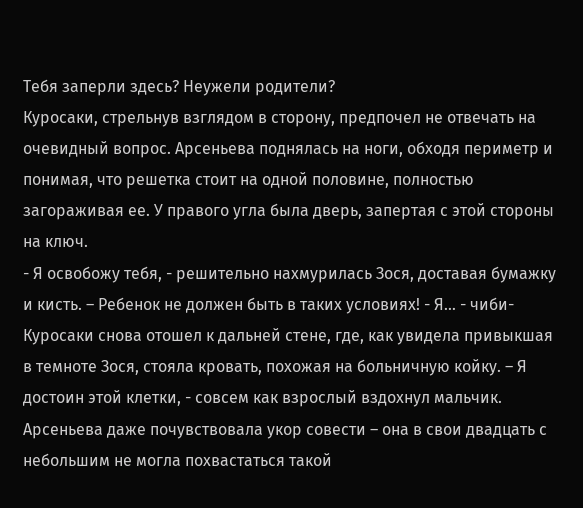Тебя заперли здесь? Неужели родители?
Куросаки, стрельнув взглядом в сторону, предпочел не отвечать на очевидный вопрос. Арсеньева поднялась на ноги, обходя периметр и понимая, что решетка стоит на одной половине, полностью загораживая ее. У правого угла была дверь, запертая с этой стороны на ключ.
- Я освобожу тебя, - решительно нахмурилась Зося, доставая бумажку и кисть. – Ребенок не должен быть в таких условиях! - Я… - чиби-Куросаки снова отошел к дальней стене, где, как увидела привыкшая в темноте Зося, стояла кровать, похожая на больничную койку. – Я достоин этой клетки, - совсем как взрослый вздохнул мальчик. Арсеньева даже почувствовала укор совести – она в свои двадцать с небольшим не могла похвастаться такой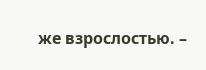же взрослостью. –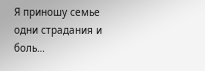Я приношу семье одни страдания и боль…